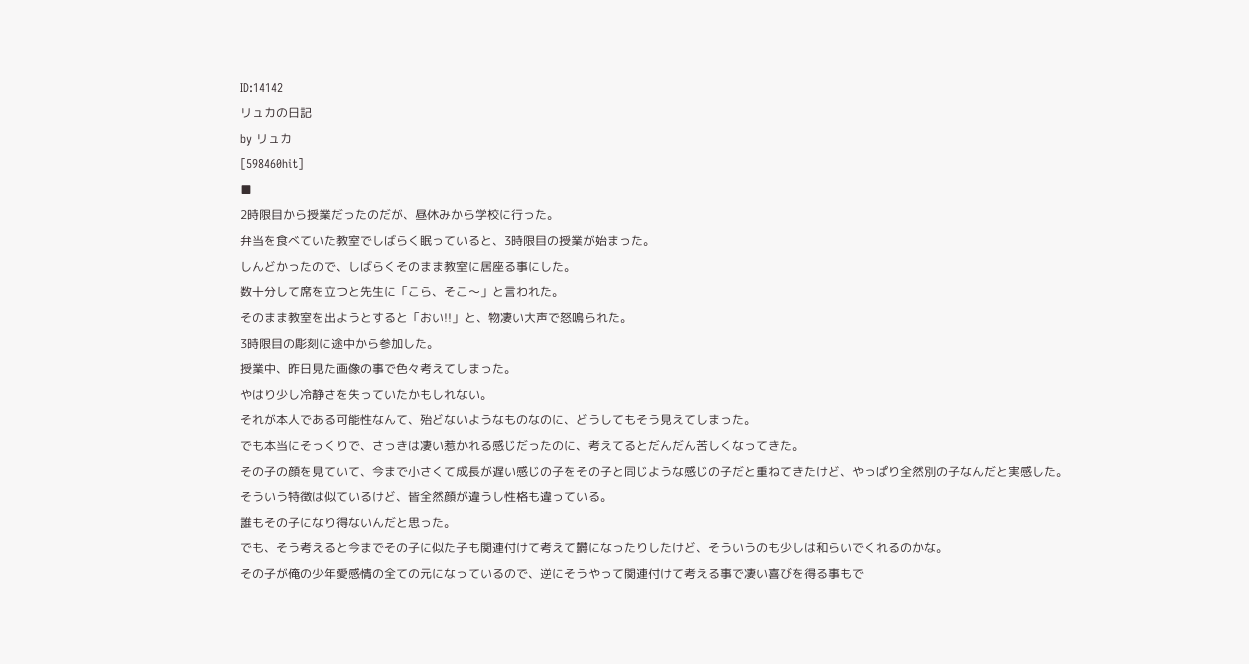ID:14142
リュカの日記
by リュカ
[598460hit]
■
2時限目から授業だったのだが、昼休みから学校に行った。
弁当を食べていた教室でしばらく眠っていると、3時限目の授業が始まった。
しんどかったので、しばらくそのまま教室に居座る事にした。
数十分して席を立つと先生に「こら、そこ〜」と言われた。
そのまま教室を出ようとすると「おい!!」と、物凄い大声で怒鳴られた。
3時限目の彫刻に途中から参加した。
授業中、昨日見た画像の事で色々考えてしまった。
やはり少し冷静さを失っていたかもしれない。
それが本人である可能性なんて、殆どないようなものなのに、どうしてもそう見えてしまった。
でも本当にそっくりで、さっきは凄い惹かれる感じだったのに、考えてるとだんだん苦しくなってきた。
その子の顔を見ていて、今まで小さくて成長が遅い感じの子をその子と同じような感じの子だと重ねてきたけど、やっぱり全然別の子なんだと実感した。
そういう特徴は似ているけど、皆全然顔が違うし性格も違っている。
誰もその子になり得ないんだと思った。
でも、そう考えると今までその子に似た子も関連付けて考えて欝になったりしたけど、そういうのも少しは和らいでくれるのかな。
その子が俺の少年愛感情の全ての元になっているので、逆にそうやって関連付けて考える事で凄い喜びを得る事もで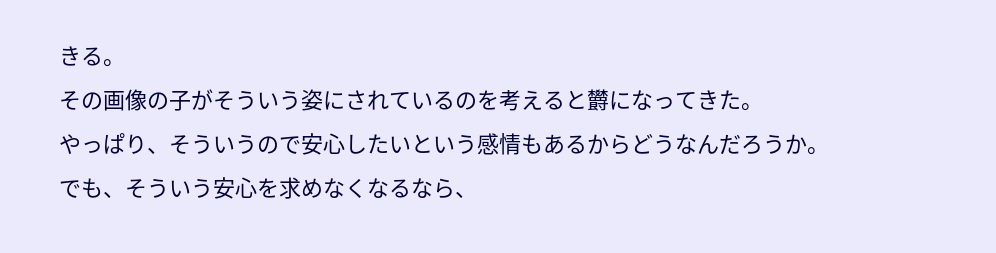きる。
その画像の子がそういう姿にされているのを考えると欝になってきた。
やっぱり、そういうので安心したいという感情もあるからどうなんだろうか。
でも、そういう安心を求めなくなるなら、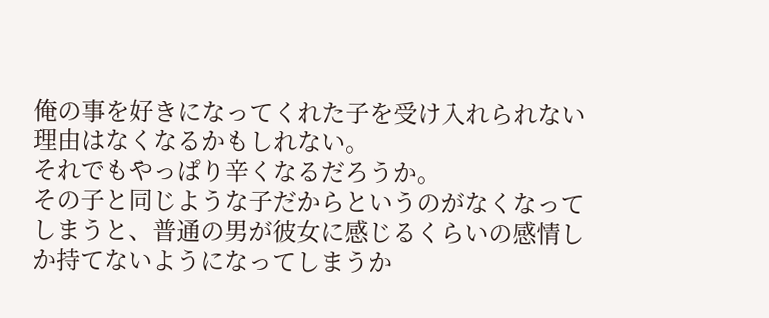俺の事を好きになってくれた子を受け入れられない理由はなくなるかもしれない。
それでもやっぱり辛くなるだろうか。
その子と同じような子だからというのがなくなってしまうと、普通の男が彼女に感じるくらいの感情しか持てないようになってしまうか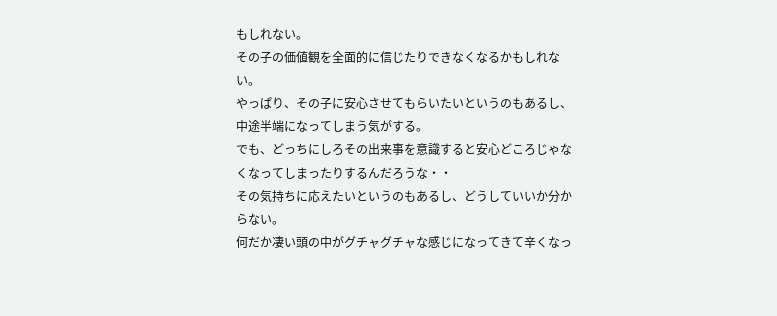もしれない。
その子の価値観を全面的に信じたりできなくなるかもしれない。
やっぱり、その子に安心させてもらいたいというのもあるし、中途半端になってしまう気がする。
でも、どっちにしろその出来事を意識すると安心どころじゃなくなってしまったりするんだろうな・・
その気持ちに応えたいというのもあるし、どうしていいか分からない。
何だか凄い頭の中がグチャグチャな感じになってきて辛くなっ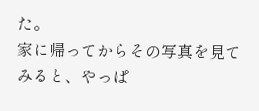た。
家に帰ってからその写真を見てみると、やっぱ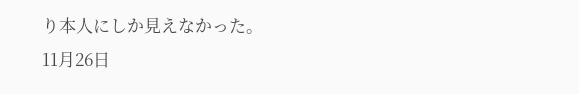り本人にしか見えなかった。
11月26日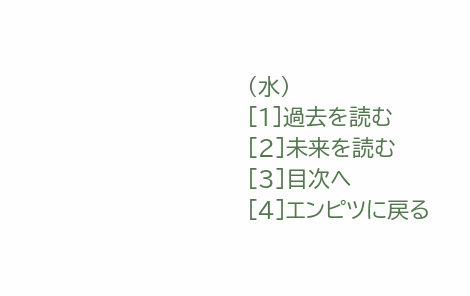(水)
[1]過去を読む
[2]未来を読む
[3]目次へ
[4]エンピツに戻る